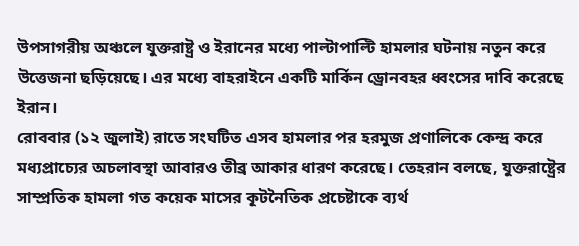উপসাগরীয় অঞ্চলে যুক্তরাষ্ট্র ও ইরানের মধ্যে পাল্টাপাল্টি হামলার ঘটনায় নতুন করে উত্তেজনা ছড়িয়েছে। এর মধ্যে বাহরাইনে একটি মার্কিন ড্রোনবহর ধ্বংসের দাবি করেছে ইরান।
রোববার (১২ জুলাই) রাতে সংঘটিত এসব হামলার পর হরমুজ প্রণালিকে কেন্দ্র করে মধ্যপ্রাচ্যের অচলাবস্থা আবারও তীব্র আকার ধারণ করেছে। তেহরান বলছে, যুক্তরাষ্ট্রের সাম্প্রতিক হামলা গত কয়েক মাসের কূটনৈতিক প্রচেষ্টাকে ব্যর্থ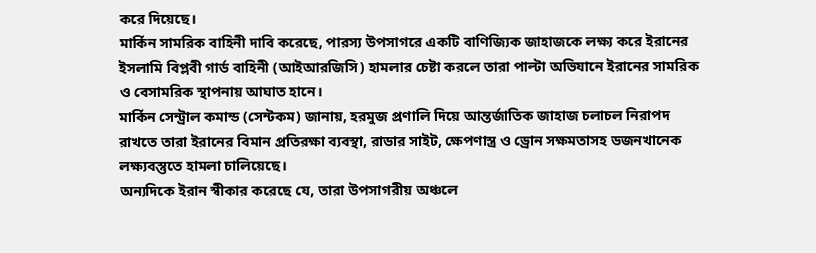করে দিয়েছে।
মার্কিন সামরিক বাহিনী দাবি করেছে, পারস্য উপসাগরে একটি বাণিজ্যিক জাহাজকে লক্ষ্য করে ইরানের ইসলামি বিপ্লবী গার্ড বাহিনী (আইআরজিসি) হামলার চেষ্টা করলে তারা পাল্টা অভিযানে ইরানের সামরিক ও বেসামরিক স্থাপনায় আঘাত হানে।
মার্কিন সেন্ট্রাল কমান্ড (সেন্টকম) জানায়, হরমুজ প্রণালি দিয়ে আন্তর্জাতিক জাহাজ চলাচল নিরাপদ রাখতে তারা ইরানের বিমান প্রতিরক্ষা ব্যবস্থা, রাডার সাইট, ক্ষেপণাস্ত্র ও ড্রোন সক্ষমতাসহ ডজনখানেক লক্ষ্যবস্তুতে হামলা চালিয়েছে।
অন্যদিকে ইরান স্বীকার করেছে যে, তারা উপসাগরীয় অঞ্চলে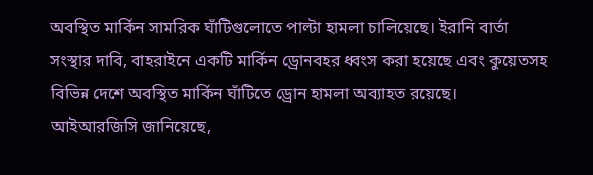অবস্থিত মার্কিন সামরিক ঘাঁটিগুলোতে পাল্টা হামলা চালিয়েছে। ইরানি বার্তা সংস্থার দাবি, বাহরাইনে একটি মার্কিন ড্রোনবহর ধ্বংস করা হয়েছে এবং কুয়েতসহ বিভিন্ন দেশে অবস্থিত মার্কিন ঘাঁটিতে ড্রোন হামলা অব্যাহত রয়েছে।
আইআরজিসি জানিয়েছে,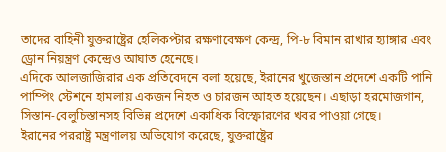তাদের বাহিনী যুক্তরাষ্ট্রের হেলিকপ্টার রক্ষণাবেক্ষণ কেন্দ্র, পি-৮ বিমান রাখার হ্যাঙ্গার এবং ড্রোন নিয়ন্ত্রণ কেন্দ্রেও আঘাত হেনেছে।
এদিকে আলজাজিরার এক প্রতিবেদনে বলা হয়েছে, ইরানের খুজেস্তান প্রদেশে একটি পানি পাম্পিং স্টেশনে হামলায় একজন নিহত ও চারজন আহত হয়েছেন। এছাড়া হরমোজগান, সিস্তান-বেলুচিস্তানসহ বিভিন্ন প্রদেশে একাধিক বিস্ফোরণের খবর পাওয়া গেছে।
ইরানের পররাষ্ট্র মন্ত্রণালয় অভিযোগ করেছে, যুক্তরাষ্ট্রের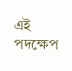এই পদক্ষেপ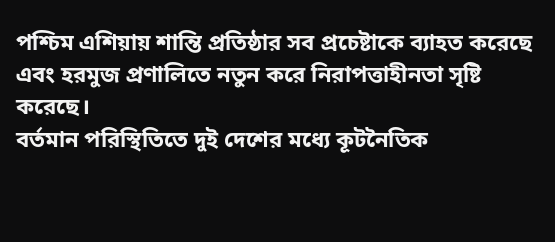পশ্চিম এশিয়ায় শান্তি প্রতিষ্ঠার সব প্রচেষ্টাকে ব্যাহত করেছে এবং হরমুজ প্রণালিতে নতুন করে নিরাপত্তাহীনতা সৃষ্টি করেছে।
বর্তমান পরিস্থিতিতে দুই দেশের মধ্যে কূটনৈতিক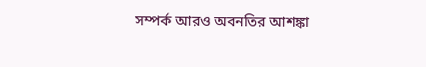সম্পর্ক আরও অবনতির আশঙ্কা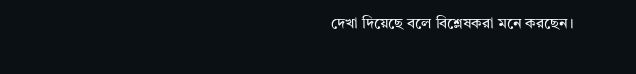দেখা দিয়েছে বলে বিশ্লেষকরা মনে করছেন।